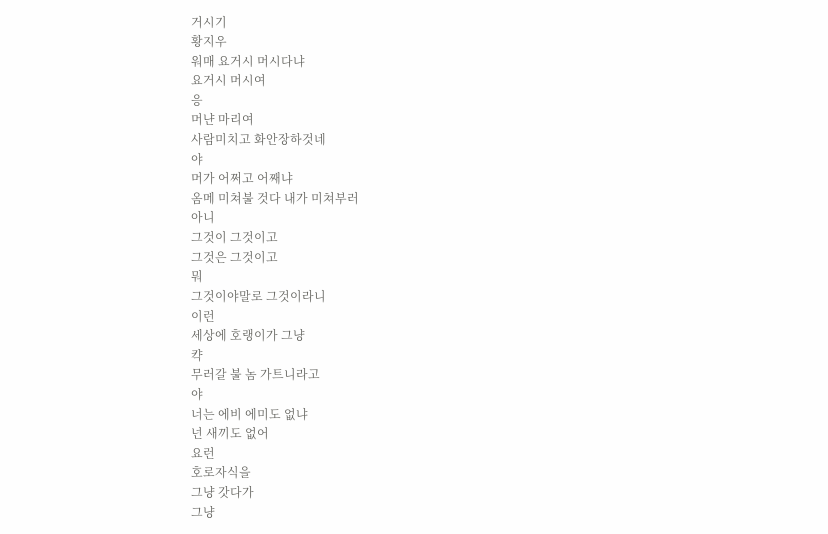거시기
황지우
워매 요거시 머시다냐
요거시 머시여
응
머냔 마리여
사람미치고 화안장하것네
야
머가 어쩌고 어째냐
옴메 미쳐불 것다 내가 미쳐부러
아니
그것이 그것이고
그것은 그것이고
뭐
그것이야말로 그것이라니
이런
세상에 호랭이가 그냥
캭
무러갈 불 놈 가트니라고
야
너는 에비 에미도 없냐
넌 새끼도 없어
요런
호로자식을
그냥 갓다가
그냥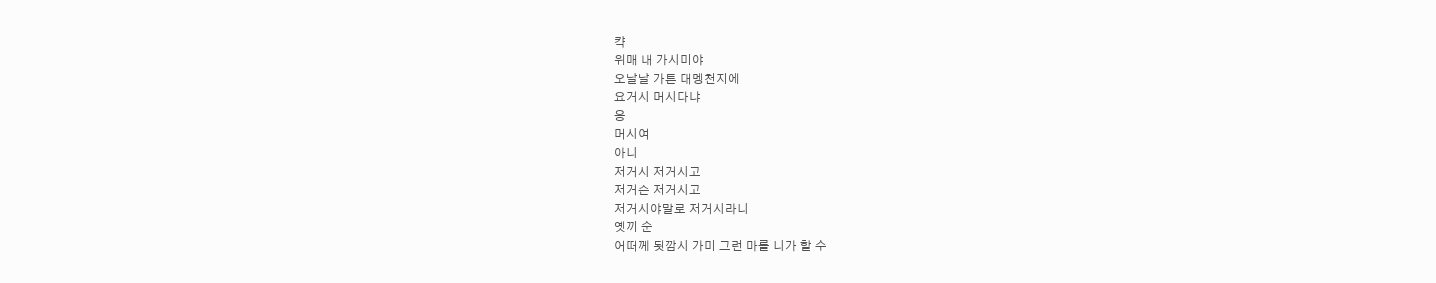캭
위매 내 가시미야
오날날 가튼 대멩천지에
요거시 머시다냐
응
머시여
아니
저거시 저거시고
저거슨 저거시고
저거시야말로 저거시라니
옛끼 순
어떠께 됫깜시 가미 그런 마를 니가 할 수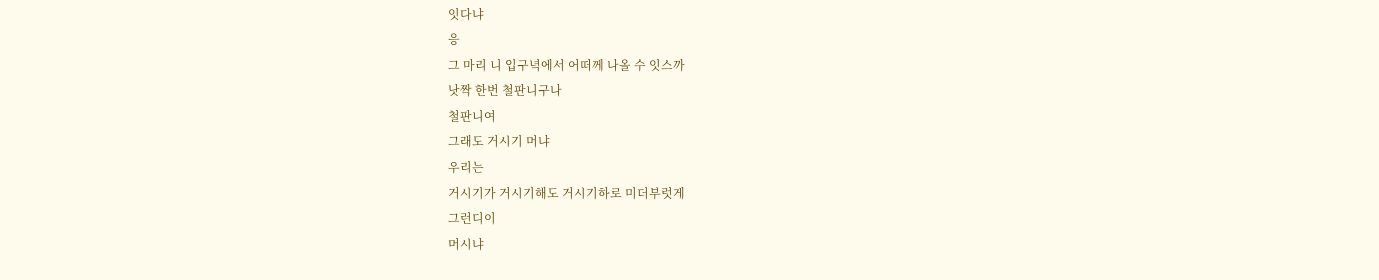잇다냐
응
그 마리 니 입구녁에서 어떠께 나올 수 잇스까
낫짝 한번 철판니구나
철판니여
그래도 거시기 머냐
우리는
거시기가 거시기해도 거시기하로 미더부럿게
그런디이
머시냐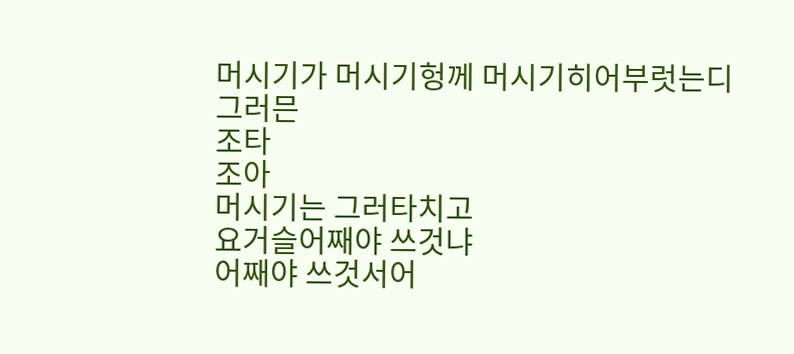머시기가 머시기헝께 머시기히어부럿는디
그러믄
조타
조아
머시기는 그러타치고
요거슬어째야 쓰것냐
어째야 쓰것서어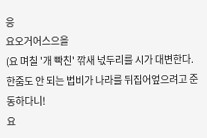응
요오거어스으을
(요 며칠 '개 빡친' 깎새 넋두리를 시가 대변한다. 한줌도 안 되는 법비가 나라를 뒤집어엎으려고 준동하다니!
요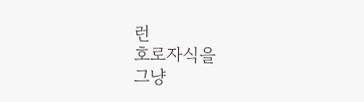런
호로자식을
그냥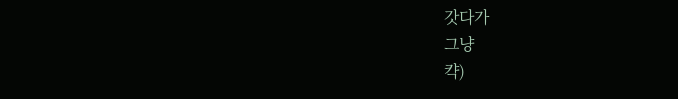갓다가
그냥
캭)